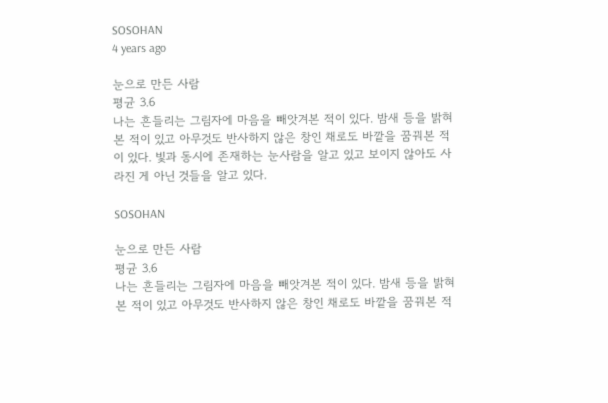SOSOHAN
4 years ago

눈으로 만든 사람
평균 3.6
나는 흔들리는 그림자에 마음을 빼앗겨본 적이 있다. 밤새 등을 밝혀본 적이 있고 아무것도 반사하지 않은 창인 채로도 바깥을 꿈꿔본 적이 있다. 빛과 동시에 존재하는 눈사람을 알고 있고 보이지 않아도 사라진 게 아닌 것들을 알고 있다.

SOSOHAN

눈으로 만든 사람
평균 3.6
나는 흔들리는 그림자에 마음을 빼앗겨본 적이 있다. 밤새 등을 밝혀본 적이 있고 아무것도 반사하지 않은 창인 채로도 바깥을 꿈꿔본 적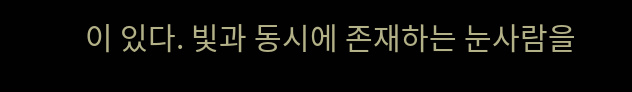이 있다. 빛과 동시에 존재하는 눈사람을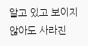알고 있고 보이지 않아도 사라진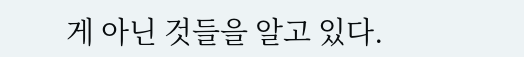게 아닌 것들을 알고 있다.